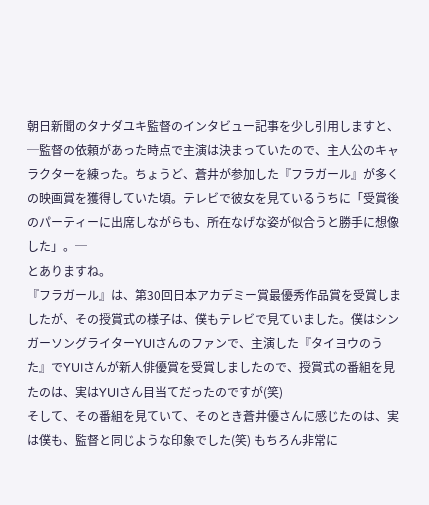朝日新聞のタナダユキ監督のインタビュー記事を少し引用しますと、
─監督の依頼があった時点で主演は決まっていたので、主人公のキャラクターを練った。ちょうど、蒼井が参加した『フラガール』が多くの映画賞を獲得していた頃。テレビで彼女を見ているうちに「受賞後のパーティーに出席しながらも、所在なげな姿が似合うと勝手に想像した」。─
とありますね。
『フラガール』は、第30回日本アカデミー賞最優秀作品賞を受賞しましたが、その授賞式の様子は、僕もテレビで見ていました。僕はシンガーソングライターYUIさんのファンで、主演した『タイヨウのうた』でYUIさんが新人俳優賞を受賞しましたので、授賞式の番組を見たのは、実はYUIさん目当てだったのですが(笑)
そして、その番組を見ていて、そのとき蒼井優さんに感じたのは、実は僕も、監督と同じような印象でした(笑) もちろん非常に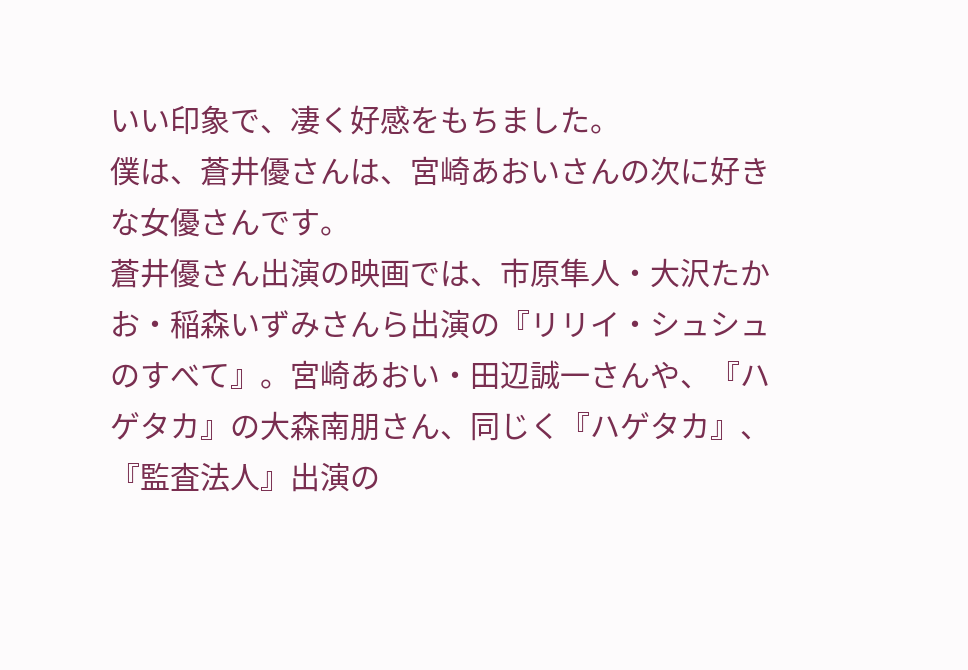いい印象で、凄く好感をもちました。
僕は、蒼井優さんは、宮崎あおいさんの次に好きな女優さんです。
蒼井優さん出演の映画では、市原隼人・大沢たかお・稲森いずみさんら出演の『リリイ・シュシュのすべて』。宮崎あおい・田辺誠一さんや、『ハゲタカ』の大森南朋さん、同じく『ハゲタカ』、『監査法人』出演の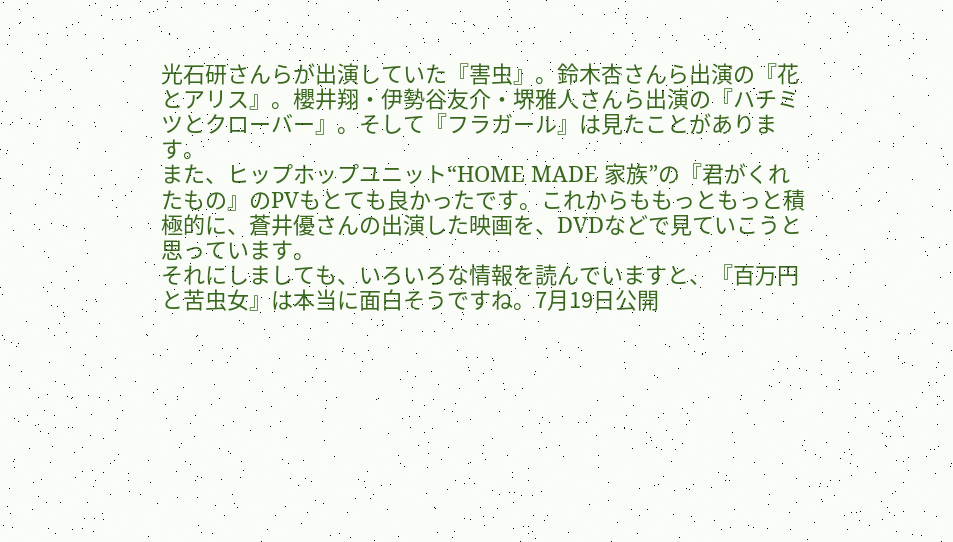光石研さんらが出演していた『害虫』。鈴木杏さんら出演の『花とアリス』。櫻井翔・伊勢谷友介・堺雅人さんら出演の『ハチミツとクローバー』。そして『フラガール』は見たことがあります。
また、ヒップホップユニット“HOME MADE 家族”の『君がくれたもの』のPVもとても良かったです。これからももっともっと積極的に、蒼井優さんの出演した映画を、DVDなどで見ていこうと思っています。
それにしましても、いろいろな情報を読んでいますと、『百万円と苦虫女』は本当に面白そうですね。7月19日公開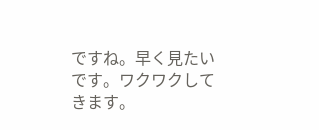ですね。早く見たいです。ワクワクしてきます。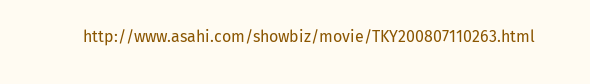http://www.asahi.com/showbiz/movie/TKY200807110263.html